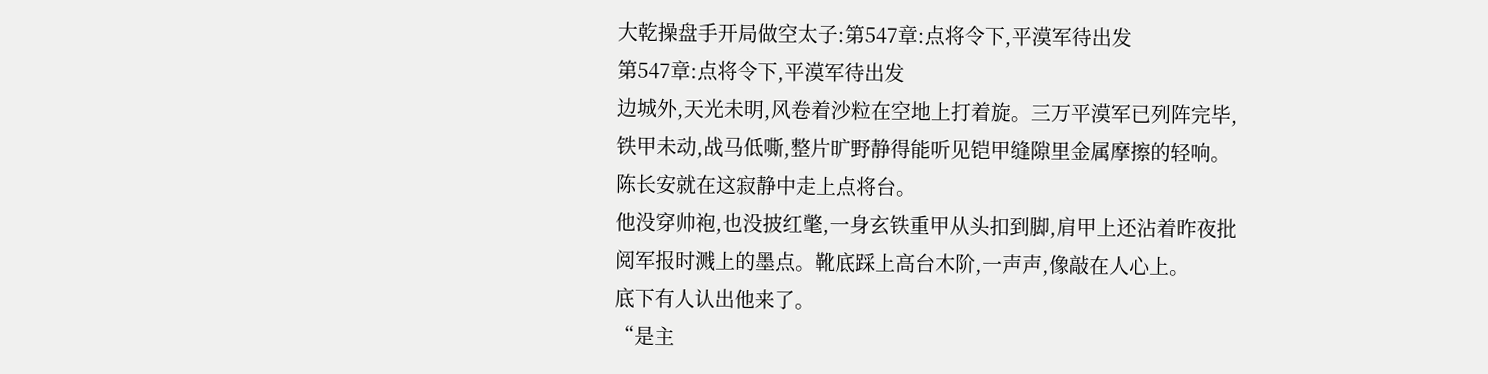大乾操盘手开局做空太子:第547章:点将令下,平漠军待出发
第547章:点将令下,平漠军待出发
边城外,天光未明,风卷着沙粒在空地上打着旋。三万平漠军已列阵完毕,铁甲未动,战马低嘶,整片旷野静得能听见铠甲缝隙里金属摩擦的轻响。
陈长安就在这寂静中走上点将台。
他没穿帅袍,也没披红氅,一身玄铁重甲从头扣到脚,肩甲上还沾着昨夜批阅军报时溅上的墨点。靴底踩上高台木阶,一声声,像敲在人心上。
底下有人认出他来了。
“是主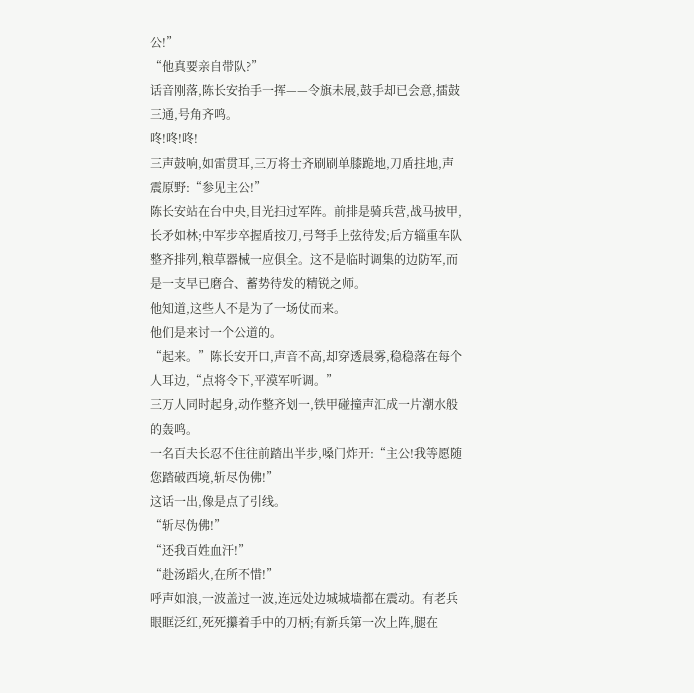公!”
“他真要亲自带队?”
话音刚落,陈长安抬手一挥——令旗未展,鼓手却已会意,擂鼓三通,号角齐鸣。
咚!咚!咚!
三声鼓响,如雷贯耳,三万将士齐刷刷单膝跪地,刀盾拄地,声震原野:“参见主公!”
陈长安站在台中央,目光扫过军阵。前排是骑兵营,战马披甲,长矛如林;中军步卒握盾按刀,弓弩手上弦待发;后方辎重车队整齐排列,粮草器械一应俱全。这不是临时调集的边防军,而是一支早已磨合、蓄势待发的精锐之师。
他知道,这些人不是为了一场仗而来。
他们是来讨一个公道的。
“起来。”陈长安开口,声音不高,却穿透晨雾,稳稳落在每个人耳边,“点将令下,平漠军听调。”
三万人同时起身,动作整齐划一,铁甲碰撞声汇成一片潮水般的轰鸣。
一名百夫长忍不住往前踏出半步,嗓门炸开:“主公!我等愿随您踏破西境,斩尽伪佛!”
这话一出,像是点了引线。
“斩尽伪佛!”
“还我百姓血汗!”
“赴汤蹈火,在所不惜!”
呼声如浪,一波盖过一波,连远处边城城墙都在震动。有老兵眼眶泛红,死死攥着手中的刀柄;有新兵第一次上阵,腿在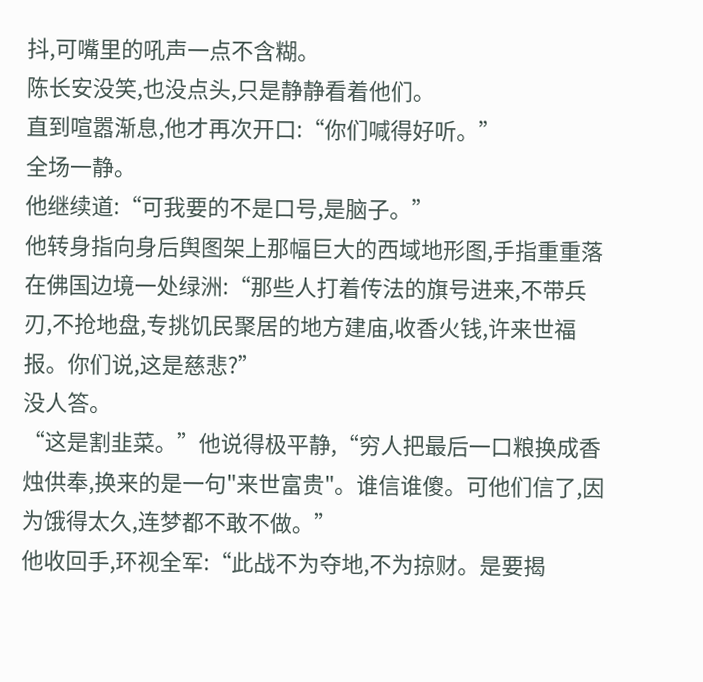抖,可嘴里的吼声一点不含糊。
陈长安没笑,也没点头,只是静静看着他们。
直到喧嚣渐息,他才再次开口:“你们喊得好听。”
全场一静。
他继续道:“可我要的不是口号,是脑子。”
他转身指向身后舆图架上那幅巨大的西域地形图,手指重重落在佛国边境一处绿洲:“那些人打着传法的旗号进来,不带兵刃,不抢地盘,专挑饥民聚居的地方建庙,收香火钱,许来世福报。你们说,这是慈悲?”
没人答。
“这是割韭菜。”他说得极平静,“穷人把最后一口粮换成香烛供奉,换来的是一句"来世富贵"。谁信谁傻。可他们信了,因为饿得太久,连梦都不敢不做。”
他收回手,环视全军:“此战不为夺地,不为掠财。是要揭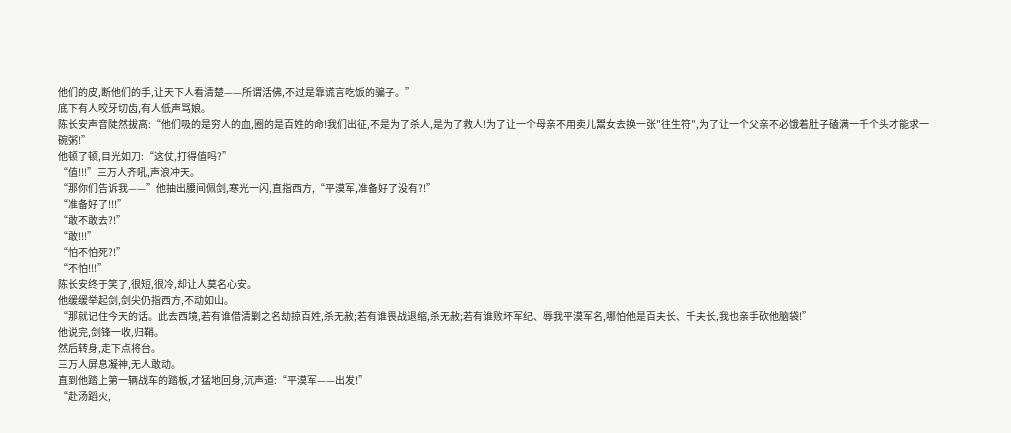他们的皮,断他们的手,让天下人看清楚——所谓活佛,不过是靠谎言吃饭的骗子。”
底下有人咬牙切齿,有人低声骂娘。
陈长安声音陡然拔高:“他们吸的是穷人的血,圈的是百姓的命!我们出征,不是为了杀人,是为了救人!为了让一个母亲不用卖儿鬻女去换一张"往生符",为了让一个父亲不必饿着肚子磕满一千个头才能求一碗粥!”
他顿了顿,目光如刀:“这仗,打得值吗?”
“值!!!”三万人齐吼,声浪冲天。
“那你们告诉我——”他抽出腰间佩剑,寒光一闪,直指西方,“平漠军,准备好了没有?!”
“准备好了!!!”
“敢不敢去?!”
“敢!!!”
“怕不怕死?!”
“不怕!!!”
陈长安终于笑了,很短,很冷,却让人莫名心安。
他缓缓举起剑,剑尖仍指西方,不动如山。
“那就记住今天的话。此去西境,若有谁借清剿之名劫掠百姓,杀无赦;若有谁畏战退缩,杀无赦;若有谁败坏军纪、辱我平漠军名,哪怕他是百夫长、千夫长,我也亲手砍他脑袋!”
他说完,剑锋一收,归鞘。
然后转身,走下点将台。
三万人屏息凝神,无人敢动。
直到他踏上第一辆战车的踏板,才猛地回身,沉声道:“平漠军——出发!”
“赴汤蹈火,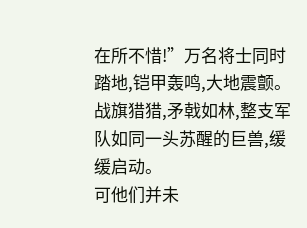在所不惜!”万名将士同时踏地,铠甲轰鸣,大地震颤。战旗猎猎,矛戟如林,整支军队如同一头苏醒的巨兽,缓缓启动。
可他们并未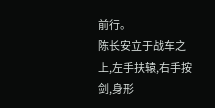前行。
陈长安立于战车之上,左手扶辕,右手按剑,身形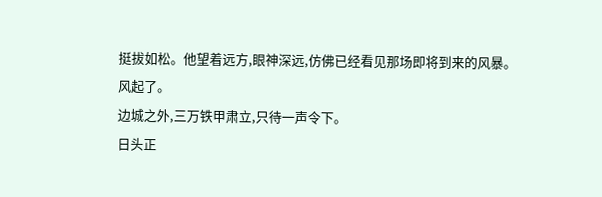挺拔如松。他望着远方,眼神深远,仿佛已经看见那场即将到来的风暴。
风起了。
边城之外,三万铁甲肃立,只待一声令下。
日头正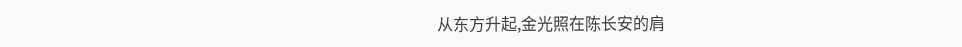从东方升起,金光照在陈长安的肩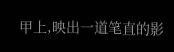甲上,映出一道笔直的影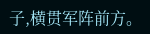子,横贯军阵前方。